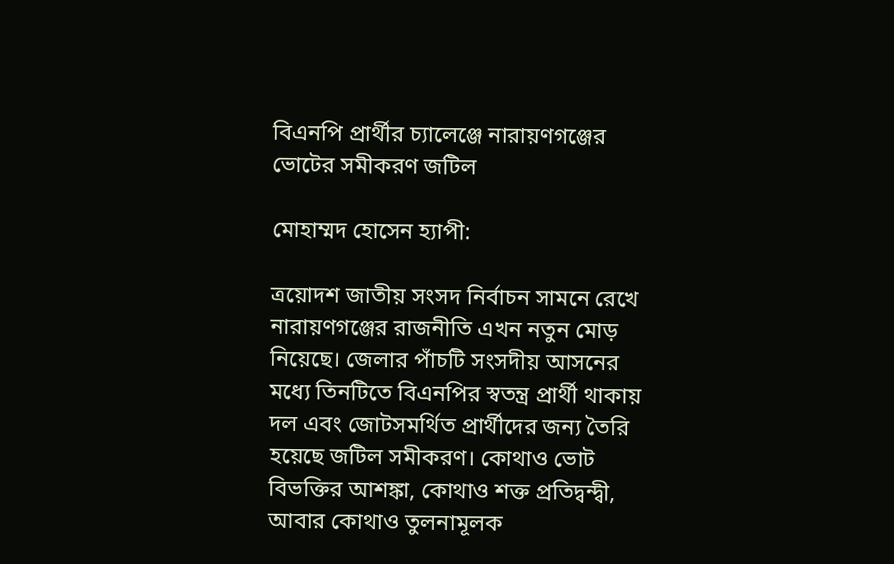বিএনপি প্রার্থীর চ্যালেঞ্জে নারায়ণগঞ্জের ভোটের সমীকরণ জটিল

মোহাম্মদ হোসেন হ্যাপী:

ত্রয়োদশ জাতীয় সংসদ নির্বাচন সামনে রেখে নারায়ণগঞ্জের রাজনীতি এখন নতুন মোড় নিয়েছে। জেলার পাঁচটি সংসদীয় আসনের মধ্যে তিনটিতে বিএনপির স্বতন্ত্র প্রার্থী থাকায় দল এবং জোটসমর্থিত প্রার্থীদের জন্য তৈরি হয়েছে জটিল সমীকরণ। কোথাও ভোট বিভক্তির আশঙ্কা, কোথাও শক্ত প্রতিদ্বন্দ্বী, আবার কোথাও তুলনামূলক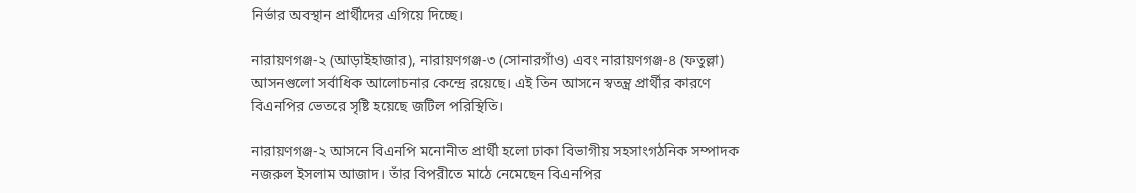নির্ভার অবস্থান প্রার্থীদের এগিয়ে দিচ্ছে।

নারায়ণগঞ্জ-২ (আড়াইহাজার), নারায়ণগঞ্জ-৩ (সোনারগাঁও) এবং নারায়ণগঞ্জ-৪ (ফতুল্লা) আসনগুলো সর্বাধিক আলোচনার কেন্দ্রে রয়েছে। এই তিন আসনে স্বতন্ত্র প্রার্থীর কারণে বিএনপির ভেতরে সৃষ্টি হয়েছে জটিল পরিস্থিতি।

নারায়ণগঞ্জ-২ আসনে বিএনপি মনোনীত প্রার্থী হলো ঢাকা বিভাগীয় সহসাংগঠনিক সম্পাদক নজরুল ইসলাম আজাদ। তাঁর বিপরীতে মাঠে নেমেছেন বিএনপির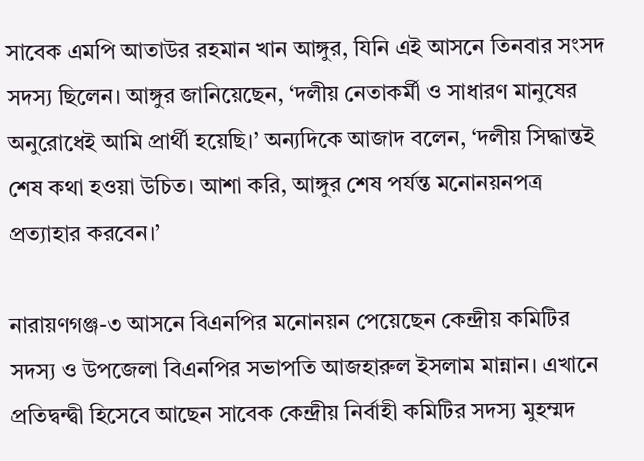সাবেক এমপি আতাউর রহমান খান আঙ্গুর, যিনি এই আসনে তিনবার সংসদ সদস্য ছিলেন। আঙ্গুর জানিয়েছেন, ‘দলীয় নেতাকর্মী ও সাধারণ মানুষের অনুরোধেই আমি প্রার্থী হয়েছি।’ অন্যদিকে আজাদ বলেন, ‘দলীয় সিদ্ধান্তই শেষ কথা হওয়া উচিত। আশা করি, আঙ্গুর শেষ পর্যন্ত মনোনয়নপত্র প্রত্যাহার করবেন।’

নারায়ণগঞ্জ-৩ আসনে বিএনপির মনোনয়ন পেয়েছেন কেন্দ্রীয় কমিটির সদস্য ও উপজেলা বিএনপির সভাপতি আজহারুল ইসলাম মান্নান। এখানে প্রতিদ্বন্দ্বী হিসেবে আছেন সাবেক কেন্দ্রীয় নির্বাহী কমিটির সদস্য মুহম্মদ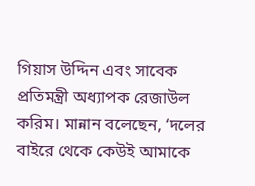গিয়াস উদ্দিন এবং সাবেক প্রতিমন্ত্রী অধ্যাপক রেজাউল করিম। মান্নান বলেছেন, ‘দলের বাইরে থেকে কেউই আমাকে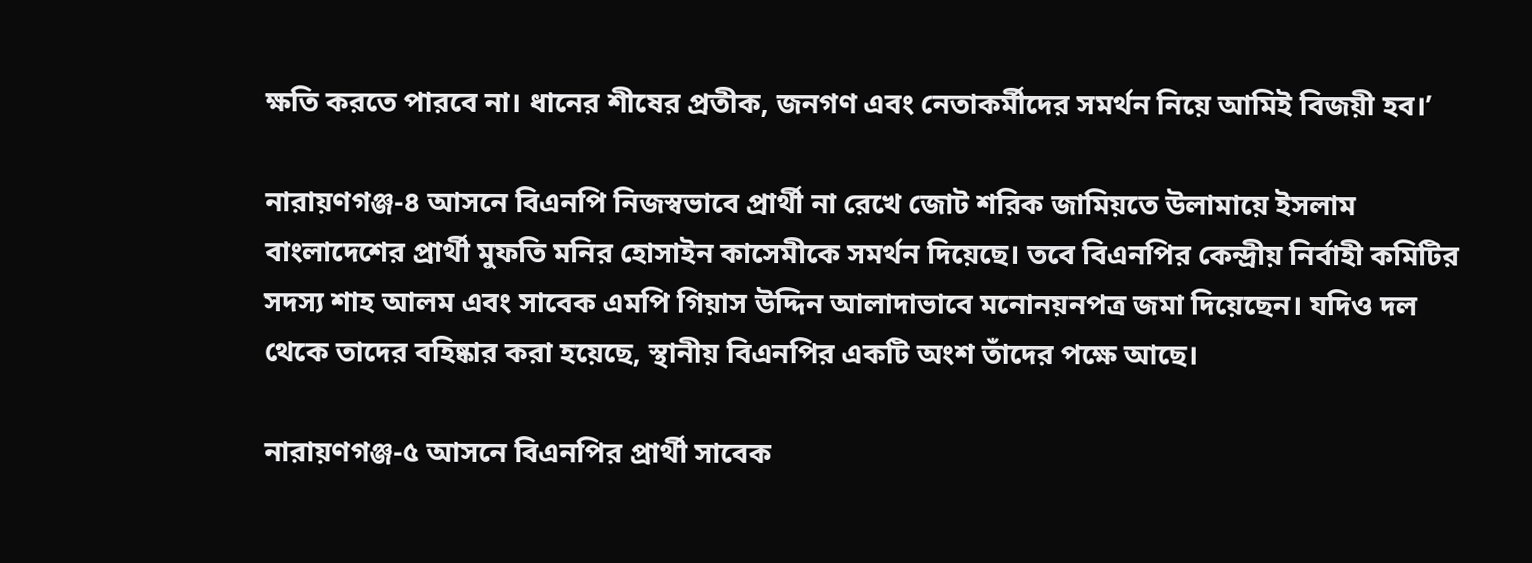ক্ষতি করতে পারবে না। ধানের শীষের প্রতীক, জনগণ এবং নেতাকর্মীদের সমর্থন নিয়ে আমিই বিজয়ী হব।’

নারায়ণগঞ্জ-৪ আসনে বিএনপি নিজস্বভাবে প্রার্থী না রেখে জোট শরিক জামিয়তে উলামায়ে ইসলাম বাংলাদেশের প্রার্থী মুফতি মনির হোসাইন কাসেমীকে সমর্থন দিয়েছে। তবে বিএনপির কেন্দ্রীয় নির্বাহী কমিটির সদস্য শাহ আলম এবং সাবেক এমপি গিয়াস উদ্দিন আলাদাভাবে মনোনয়নপত্র জমা দিয়েছেন। যদিও দল থেকে তাদের বহিষ্কার করা হয়েছে, স্থানীয় বিএনপির একটি অংশ তাঁদের পক্ষে আছে।

নারায়ণগঞ্জ-৫ আসনে বিএনপির প্রার্থী সাবেক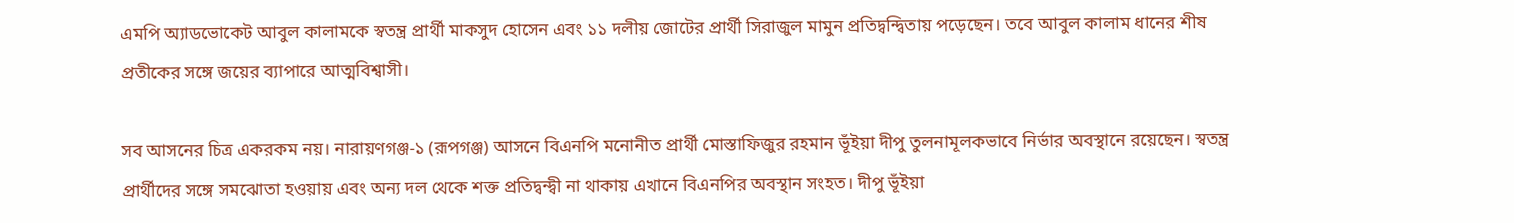এমপি অ্যাডভোকেট আবুল কালামকে স্বতন্ত্র প্রার্থী মাকসুদ হোসেন এবং ১১ দলীয় জোটের প্রার্থী সিরাজুল মামুন প্রতিদ্বন্দ্বিতায় পড়েছেন। তবে আবুল কালাম ধানের শীষ প্রতীকের সঙ্গে জয়ের ব্যাপারে আত্মবিশ্বাসী।

সব আসনের চিত্র একরকম নয়। নারায়ণগঞ্জ-১ (রূপগঞ্জ) আসনে বিএনপি মনোনীত প্রার্থী মোস্তাফিজুর রহমান ভূঁইয়া দীপু তুলনামূলকভাবে নির্ভার অবস্থানে রয়েছেন। স্বতন্ত্র প্রার্থীদের সঙ্গে সমঝোতা হওয়ায় এবং অন্য দল থেকে শক্ত প্রতিদ্বন্দ্বী না থাকায় এখানে বিএনপির অবস্থান সংহত। দীপু ভূঁইয়া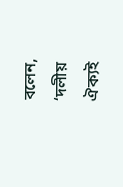বলেন, ‘দলীয় ঐক্যই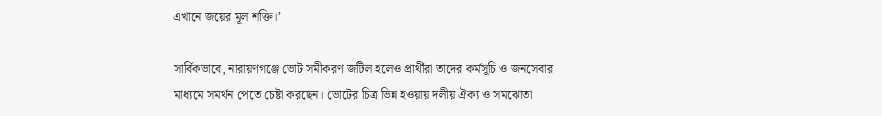এখানে জয়ের মূল শক্তি।’

সার্বিকভাবে, নারায়ণগঞ্জে ভোট সমীকরণ জটিল হলেও প্রার্থীরা তাদের কর্মসূচি ও জনসেবার মাধ্যমে সমর্থন পেতে চেষ্টা করছেন। ভোটের চিত্র ভিন্ন হওয়ায় দলীয় ঐক্য ও সমঝোতা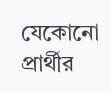যেকোনো প্রার্থীর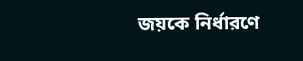জয়কে নির্ধারণে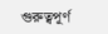গুরুত্বপূর্ণ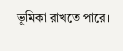ভূমিকা রাখতে পারে।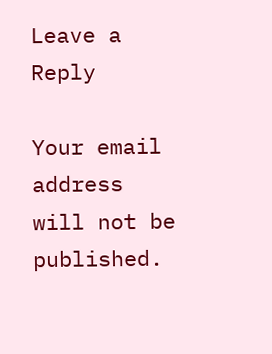Leave a Reply

Your email address will not be published.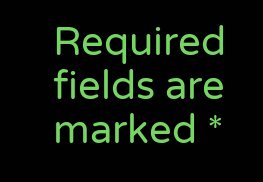Required fields are marked *